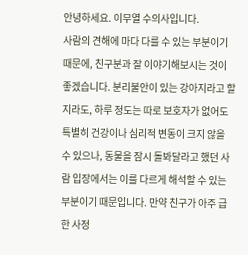안녕하세요. 이무열 수의사입니다.
사람의 견해에 마다 다를 수 있는 부분이기 때문에, 친구분과 잘 이야기해보시는 것이 좋겠습니다. 분리불안이 있는 강아지라고 할 지라도, 하루 정도는 따로 보호자가 없어도 특별히 건강이나 심리적 변동이 크지 않을 수 있으나, 동물을 잠시 돌봐달라고 했던 사람 입장에서는 이를 다르게 해석할 수 있는 부분이기 때문입니다. 만약 친구가 아주 급한 사정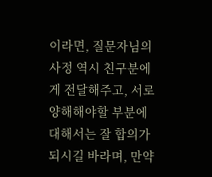이라면, 질문자님의 사정 역시 친구분에게 전달해주고, 서로 양해해야할 부분에 대해서는 잘 합의가 되시길 바라며, 만약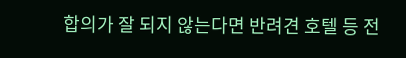합의가 잘 되지 않는다면 반려견 호텔 등 전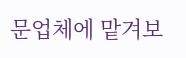문업체에 맡겨보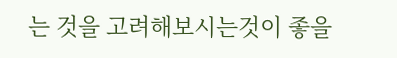는 것을 고려해보시는것이 좋을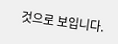것으로 보입니다.